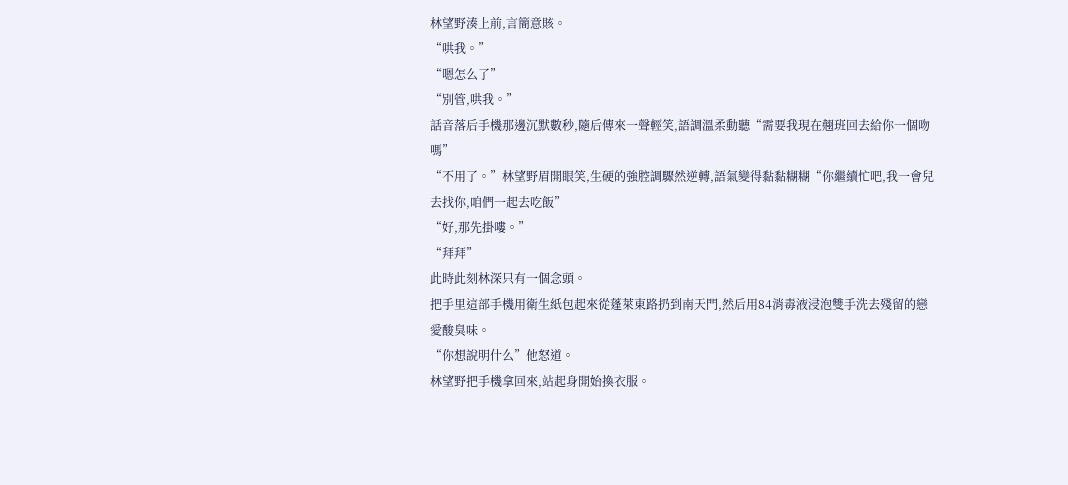林望野湊上前,言簡意賅。
“哄我。”
“嗯怎么了”
“別管,哄我。”
話音落后手機那邊沉默數秒,隨后傳來一聲輕笑,語調溫柔動聽“需要我現在翹班回去給你一個吻嗎”
“不用了。”林望野眉開眼笑,生硬的強腔調驟然逆轉,語氣變得黏黏糊糊“你繼續忙吧,我一會兒去找你,咱們一起去吃飯”
“好,那先掛嘍。”
“拜拜”
此時此刻林深只有一個念頭。
把手里這部手機用衛生紙包起來從蓬萊東路扔到南天門,然后用84消毒液浸泡雙手洗去殘留的戀愛酸臭味。
“你想說明什么”他怒道。
林望野把手機拿回來,站起身開始換衣服。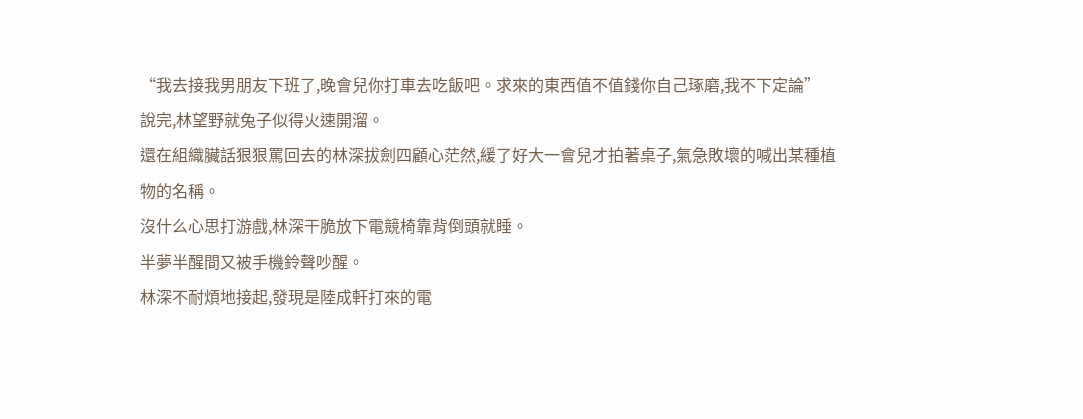“我去接我男朋友下班了,晚會兒你打車去吃飯吧。求來的東西值不值錢你自己琢磨,我不下定論”
說完,林望野就兔子似得火速開溜。
還在組織臟話狠狠罵回去的林深拔劍四顧心茫然,緩了好大一會兒才拍著桌子,氣急敗壞的喊出某種植物的名稱。
沒什么心思打游戲,林深干脆放下電競椅靠背倒頭就睡。
半夢半醒間又被手機鈴聲吵醒。
林深不耐煩地接起,發現是陸成軒打來的電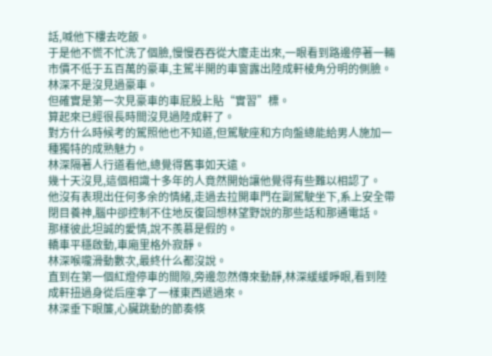話,喊他下樓去吃飯。
于是他不慌不忙洗了個臉,慢慢吞吞從大廈走出來,一眼看到路邊停著一輛市價不低于五百萬的豪車,主駕半開的車窗露出陸成軒棱角分明的側臉。
林深不是沒見過豪車。
但確實是第一次見豪車的車屁股上貼“實習”標。
算起來已經很長時間沒見過陸成軒了。
對方什么時候考的駕照他也不知道,但駕駛座和方向盤總能給男人施加一種獨特的成熟魅力。
林深隔著人行道看他,總覺得舊事如天遠。
幾十天沒見,這個相識十多年的人竟然開始讓他覺得有些難以相認了。
他沒有表現出任何多余的情緒,走過去拉開車門在副駕駛坐下,系上安全帶閉目養神,腦中卻控制不住地反復回想林望野說的那些話和那通電話。
那樣彼此坦誠的愛情,說不羨慕是假的。
轎車平穩啟動,車廂里格外寂靜。
林深喉嚨滑動數次,最終什么都沒說。
直到在第一個紅燈停車的間隙,旁邊忽然傳來動靜,林深緩緩睜眼,看到陸成軒扭過身從后座拿了一樣東西遞過來。
林深垂下眼簾,心臟跳動的節奏倏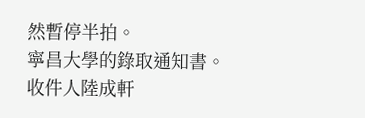然暫停半拍。
寧昌大學的錄取通知書。
收件人陸成軒